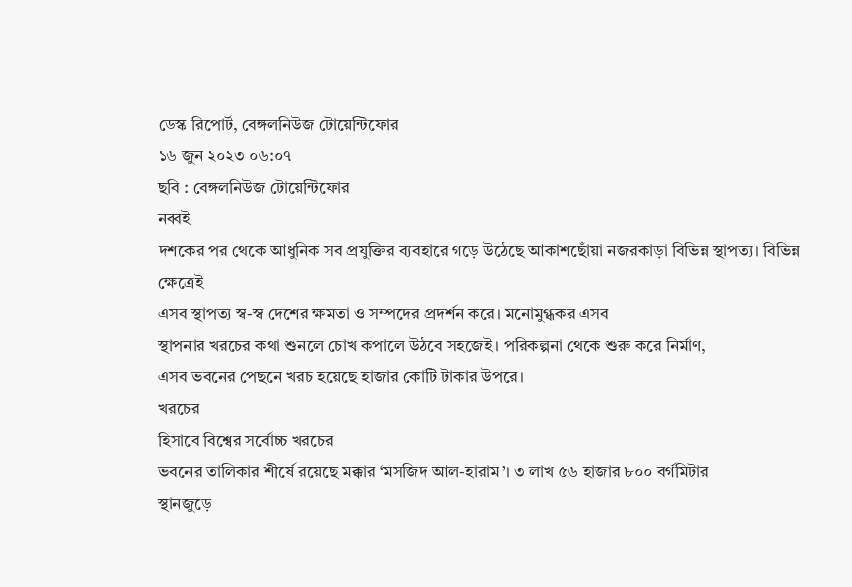ডেস্ক রিপোর্ট, বেঙ্গলনিউজ টোয়েন্টিফোর
১৬ জুন ২০২৩ ০৬:০৭
ছবি : বেঙ্গলনিউজ টোয়েন্টিফোর
নব্বই
দশকের পর থেকে আধুনিক সব প্রযুক্তির ব্যবহারে গড়ে উঠেছে আকাশছোঁয়া নজরকাড়া বিভিন্ন স্থাপত্য। বিভিন্ন ক্ষেত্রেই
এসব স্থাপত্য স্ব-স্ব দেশের ক্ষমতা ও সম্পদের প্রদর্শন করে। মনোমুগ্ধকর এসব
স্থাপনার খরচের কথা শুনলে চোখ কপালে উঠবে সহজেই। পরিকল্পনা থেকে শুরু করে নির্মাণ,
এসব ভবনের পেছনে খরচ হয়েছে হাজার কোটি টাকার উপরে।
খরচের
হিসাবে বিশ্বের সর্বোচ্চ খরচের
ভবনের তালিকার শীর্ষে রয়েছে মক্কার ‘মসজিদ আল-হারাম’। ৩ লাখ ৫৬ হাজার ৮০০ বর্গমিটার
স্থানজুড়ে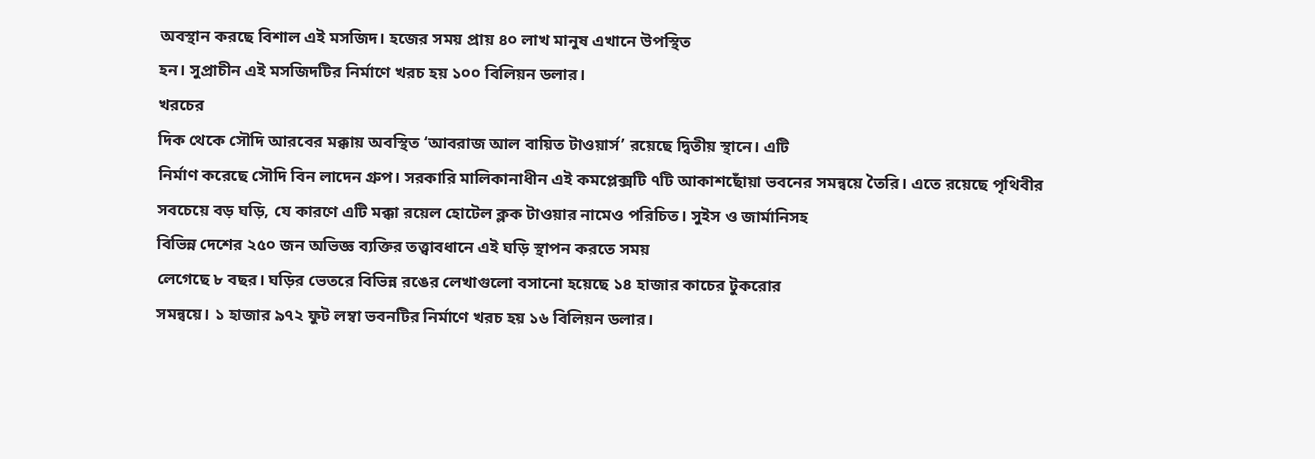অবস্থান করছে বিশাল এই মসজিদ। হজের সময় প্রায় ৪০ লাখ মানুষ এখানে উপস্থিত
হন। সুপ্রাচীন এই মসজিদটির নির্মাণে খরচ হয় ১০০ বিলিয়ন ডলার।
খরচের
দিক থেকে সৌদি আরবের মক্কায় অবস্থিত ‘আবরাজ আল বায়িত টাওয়ার্স’ রয়েছে দ্বিতীয় স্থানে। এটি
নির্মাণ করেছে সৌদি বিন লাদেন গ্রুপ। সরকারি মালিকানাধীন এই কমপ্লেক্সটি ৭টি আকাশছোঁয়া ভবনের সমন্বয়ে তৈরি। এতে রয়েছে পৃথিবীর
সবচেয়ে বড় ঘড়ি, যে কারণে এটি মক্কা রয়েল হোটেল ক্লক টাওয়ার নামেও পরিচিত। সুইস ও জার্মানিসহ
বিভিন্ন দেশের ২৫০ জন অভিজ্ঞ ব্যক্তির তত্ত্বাবধানে এই ঘড়ি স্থাপন করতে সময়
লেগেছে ৮ বছর। ঘড়ির ভেতরে বিভিন্ন রঙের লেখাগুলো বসানো হয়েছে ১৪ হাজার কাচের টুকরোর
সমন্বয়ে। ১ হাজার ৯৭২ ফুট লম্বা ভবনটির নির্মাণে খরচ হয় ১৬ বিলিয়ন ডলার।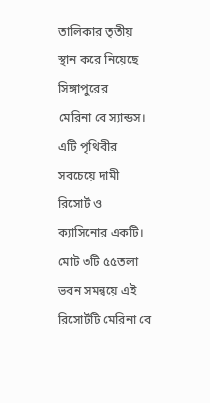তালিকার তৃতীয় স্থান করে নিয়েছে সিঙ্গাপুরের
মেরিনা বে স্যান্ডস। এটি পৃথিবীর সবচেয়ে দামী রিসোর্ট ও ক্যাসিনোর একটি। মোট ৩টি ৫৫তলা
ভবন সমন্বয়ে এই রিসোর্টটি মেরিনা বে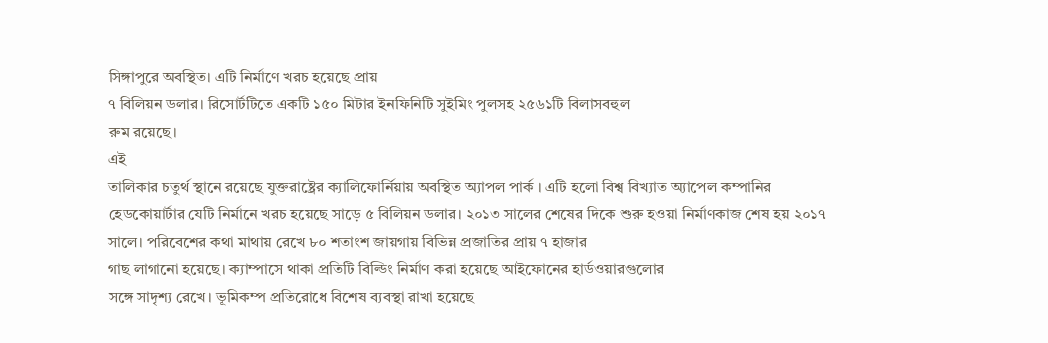সিঙ্গাপুরে অবস্থিত। এটি নির্মাণে খরচ হয়েছে প্রায়
৭ বিলিয়ন ডলার। রিসোর্টটিতে একটি ১৫০ মিটার ইনফিনিটি সুইমিং পুলসহ ২৫৬১টি বিলাসবহুল
রুম রয়েছে।
এই
তালিকার চতুর্থ স্থানে রয়েছে যুক্তরাষ্ট্রের ক্যালিফোর্নিয়ায় অবস্থিত অ্যাপল পার্ক । এটি হলো বিশ্ব বিখ্যাত অ্যাপেল কম্পানির
হেডকোয়ার্টার যেটি নির্মানে খরচ হয়েছে সাড়ে ৫ বিলিয়ন ডলার। ২০১৩ সালের শেষের দিকে শুরু হওয়া নির্মাণকাজ শেষ হয় ২০১৭
সালে। পরিবেশের কথা মাথায় রেখে ৮০ শতাংশ জায়গায় বিভিন্ন প্রজাতির প্রায় ৭ হাজার
গাছ লাগানো হয়েছে। ক্যাম্পাসে থাকা প্রতিটি বিল্ডিং নির্মাণ করা হয়েছে আইফোনের হার্ডওয়ারগুলোর
সঙ্গে সাদৃশ্য রেখে। ভূমিকম্প প্রতিরোধে বিশেষ ব্যবস্থা রাখা হয়েছে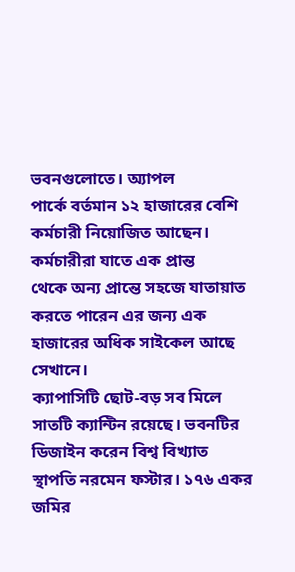ভবনগুলোতে। অ্যাপল
পার্কে বর্তমান ১২ হাজারের বেশি কর্মচারী নিয়োজিত আছেন। কর্মচারীরা যাতে এক প্রান্ত
থেকে অন্য প্রান্তে সহজে যাতায়াত করতে পারেন এর জন্য এক হাজারের অধিক সাইকেল আছে সেখানে।
ক্যাপাসিটি ছোট-বড় সব মিলে সাতটি ক্যান্টিন রয়েছে। ভবনটির ডিজাইন করেন বিশ্ব বিখ্যাত
স্থাপতি নরমেন ফস্টার। ১৭৬ একর জমির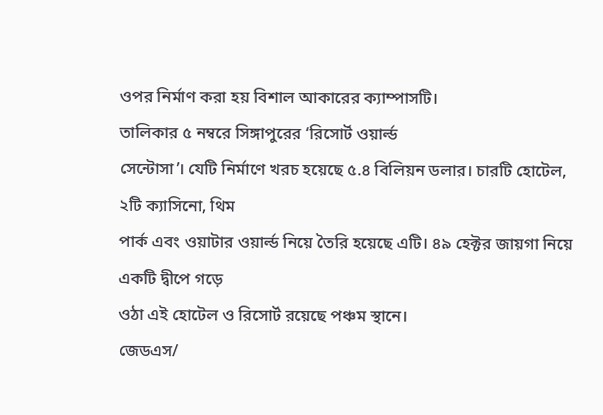ওপর নির্মাণ করা হয় বিশাল আকারের ক্যাম্পাসটি।
তালিকার ৫ নম্বরে সিঙ্গাপুরের ‘রিসোর্ট ওয়ার্ল্ড
সেন্টোসা’। যেটি নির্মাণে খরচ হয়েছে ৫.৪ বিলিয়ন ডলার। চারটি হোটেল, ২টি ক্যাসিনো, থিম
পার্ক এবং ওয়াটার ওয়ার্ল্ড নিয়ে তৈরি হয়েছে এটি। ৪৯ হেক্টর জায়গা নিয়ে একটি দ্বীপে গড়ে
ওঠা এই হোটেল ও রিসোর্ট রয়েছে পঞ্চম স্থানে।
জেডএস/